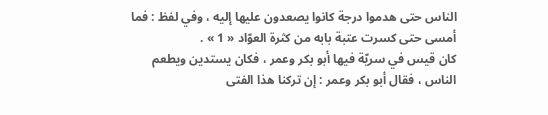الناس حتى هدموا درجة كانوا يصعدون عليها إليه ، وفي لفظ : فما أمسى حتى كسرت عتبة بابه من كثرة العوّاد « 1 » .
كان قيس في سريّة فيها أبو بكر وعمر ، فكان يستدين ويطعم الناس ، فقال أبو بكر وعمر : إن تركنا هذا الفتى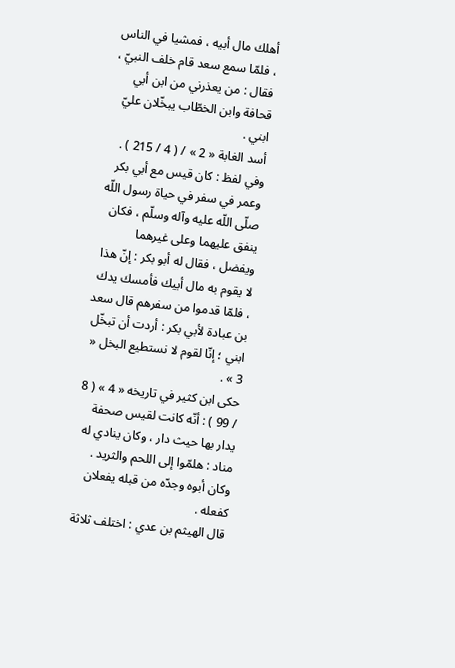أهلك مال أبيه ، فمشيا في الناس ، فلمّا سمع سعد قام خلف النبيّ ، فقال : من يعذرني من ابن أبي قحافة وابن الخطّاب يبخّلان عليّ ابني .
أسد الغابة « 2 » / ( 4 / 215 ) .
وفي لفظ : كان قيس مع أبي بكر وعمر في سفر في حياة رسول اللّه صلّى اللّه عليه وآله وسلّم ، فكان ينفق عليهما وعلى غيرهما ويفضل ، فقال له أبو بكر : إنّ هذا لا يقوم به مال أبيك فأمسك يدك ، فلمّا قدموا من سفرهم قال سعد بن عبادة لأبي بكر : أردت أن تبخّل ابني ؛ إنّا لقوم لا نستطيع البخل « 3 » .
حكى ابن كثير في تاريخه « 4 » ( 8 / 99 ) : أنّه كانت لقيس صحفة يدار بها حيث دار ، وكان ينادي له مناد : هلمّوا إلى اللحم والثريد . وكان أبوه وجدّه من قبله يفعلان كفعله .
قال الهيثم بن عدي : اختلف ثلاثة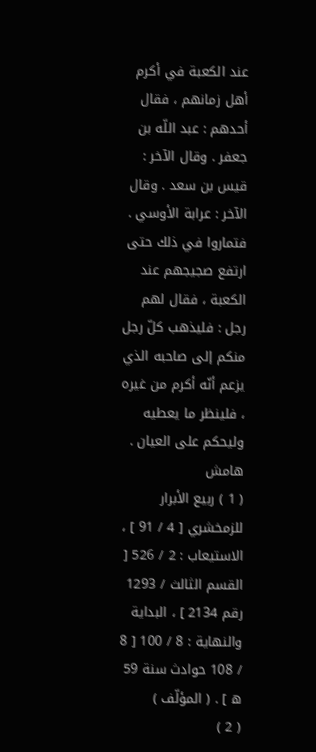عند الكعبة في أكرم أهل زمانهم ، فقال أحدهم : عبد اللّه بن جعفر . وقال الآخر : قيس بن سعد . وقال الآخر : عرابة الأوسي . فتماروا في ذلك حتى ارتفع صجيجهم عند الكعبة ، فقال لهم رجل : فليذهب كلّ رجل منكم إلى صاحبه الذي يزعم أنّه أكرم من غيره ، فلينظر ما يعطيه وليحكم على العيان .
هامش
( 1 ) ربيع الأبرار للزمخشري [ 4 / 91 ] ، الاستيعاب : 2 / 526 [ القسم الثالث / 1293 رقم 2134 ] ، البداية والنهاية : 8 / 100 [ 8 / 108 حوادث سنة 59 ه ] . ( المؤلّف )
( 2 )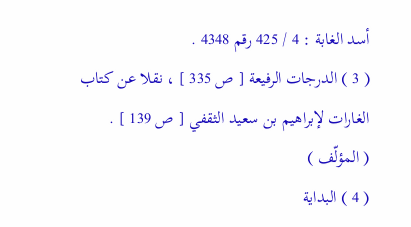أسد الغابة : 4 / 425 رقم 4348 .
( 3 ) الدرجات الرفيعة [ ص 335 ] ، نقلا عن كتاب الغارات لإبراهيم بن سعيد الثقفي [ ص 139 ] .
( المؤلّف )
( 4 ) البداية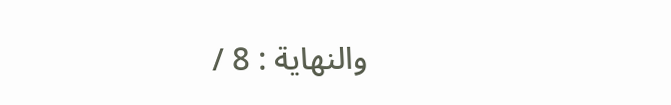والنهاية : 8 /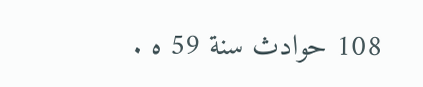108 حوادث سنة 59 ه .